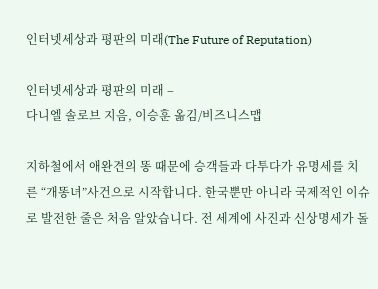인터넷세상과 평판의 미래(The Future of Reputation)

인터넷세상과 평판의 미래 –
다니엘 솔로브 지음, 이승훈 옮김/비즈니스맵

지하철에서 애완견의 똥 때문에 승객들과 다투다가 유명세를 치른 “개똥녀”사건으로 시작합니다. 한국뿐만 아니라 국제적인 이슈로 발전한 줄은 처음 알았습니다. 전 세계에 사진과 신상명세가 돌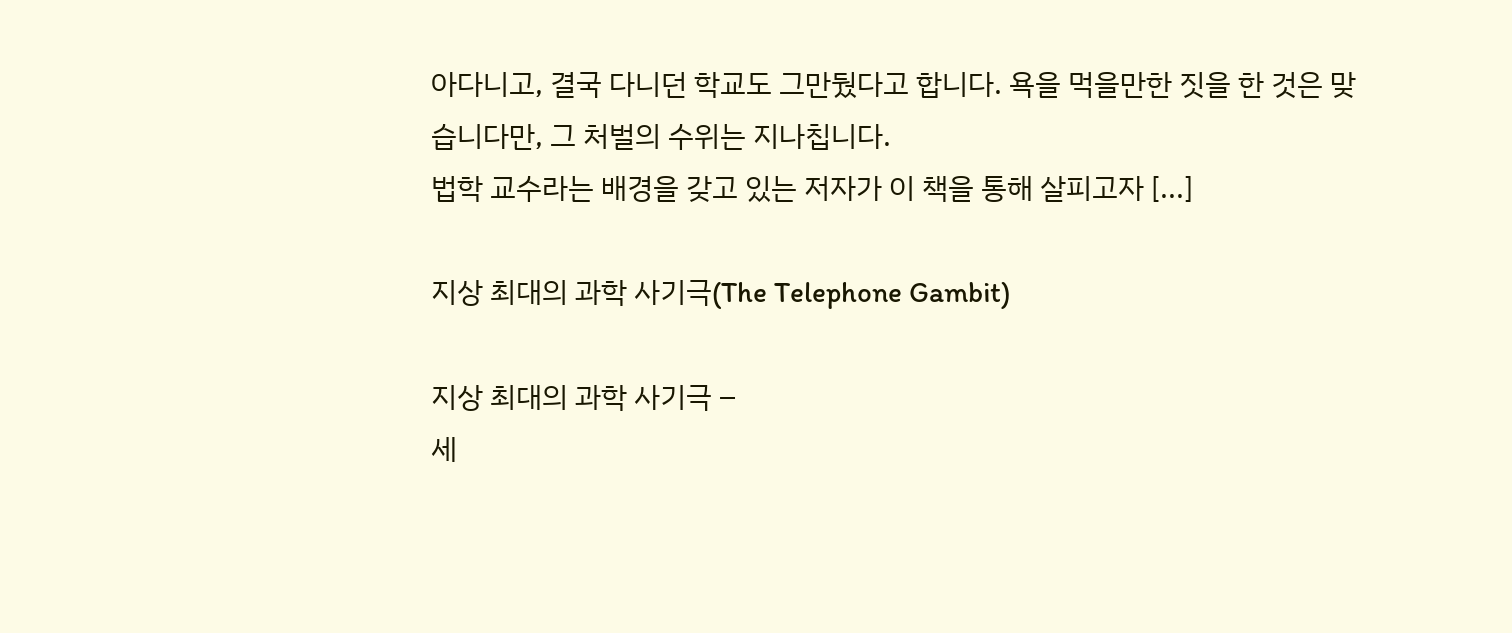아다니고, 결국 다니던 학교도 그만뒀다고 합니다. 욕을 먹을만한 짓을 한 것은 맞습니다만, 그 처벌의 수위는 지나칩니다.
법학 교수라는 배경을 갖고 있는 저자가 이 책을 통해 살피고자 [...]

지상 최대의 과학 사기극(The Telephone Gambit)

지상 최대의 과학 사기극 –
세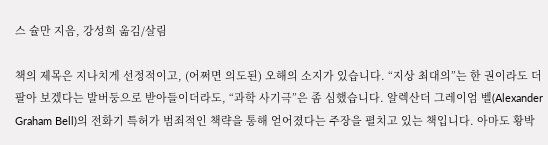스 슐만 지음, 강성희 옮김/살림

책의 제목은 지나치게 선정적이고, (어쩌면 의도된) 오해의 소지가 있습니다. “지상 최대의”는 한 권이라도 더 팔아 보겠다는 발버둥으로 받아들이더라도, “과학 사기극”은 좀 심했습니다. 알렉산더 그레이엄 벨(Alexander Graham Bell)의 전화기 특허가 범죄적인 책략을 통해 얻어졌다는 주장을 펼치고 있는 책입니다. 아마도 황박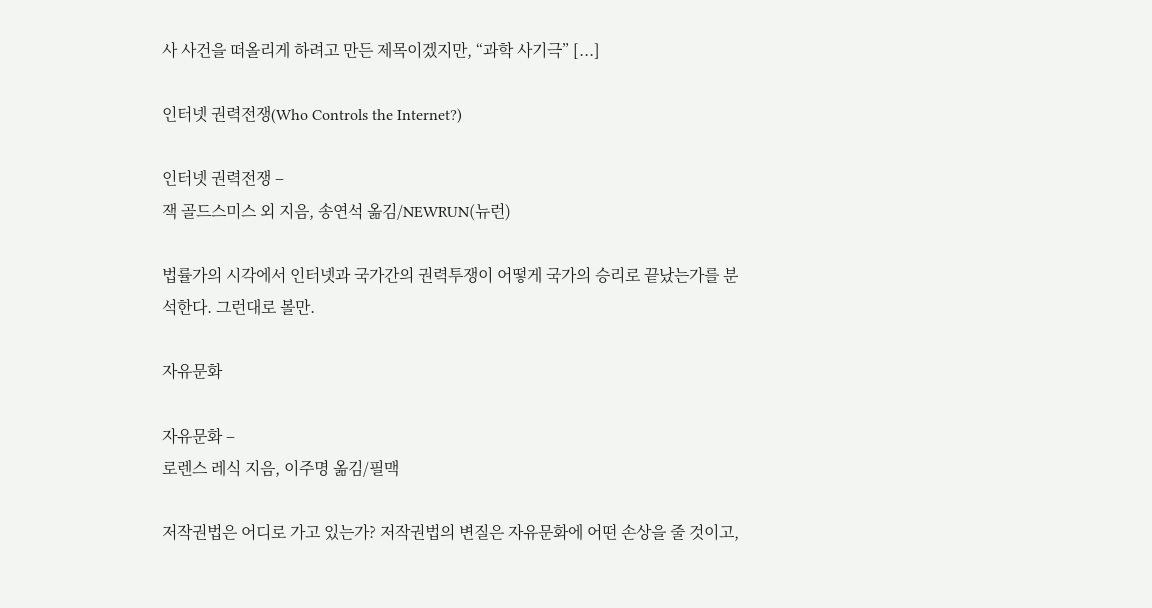사 사건을 떠올리게 하려고 만든 제목이겠지만, “과학 사기극” [...]

인터넷 권력전쟁(Who Controls the Internet?)

인터넷 권력전쟁 –
잭 골드스미스 외 지음, 송연석 옮김/NEWRUN(뉴런)

법률가의 시각에서 인터넷과 국가간의 권력투쟁이 어떻게 국가의 승리로 끝났는가를 분석한다. 그런대로 볼만.

자유문화

자유문화 –
로렌스 레식 지음, 이주명 옮김/필맥

저작권법은 어디로 가고 있는가? 저작권법의 변질은 자유문화에 어떤 손상을 줄 것이고,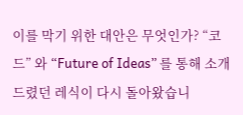이를 막기 위한 대안은 무엇인가? “코드” 와 “Future of Ideas” 를 통해 소개 드렸던 레식이 다시 돌아왔습니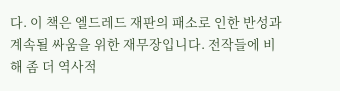다. 이 책은 엘드레드 재판의 패소로 인한 반성과 계속될 싸움을 위한 재무장입니다. 전작들에 비해 좀 더 역사적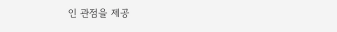인 관점을 제공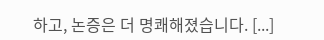하고, 논증은 더 명쾌해졌습니다. [...]